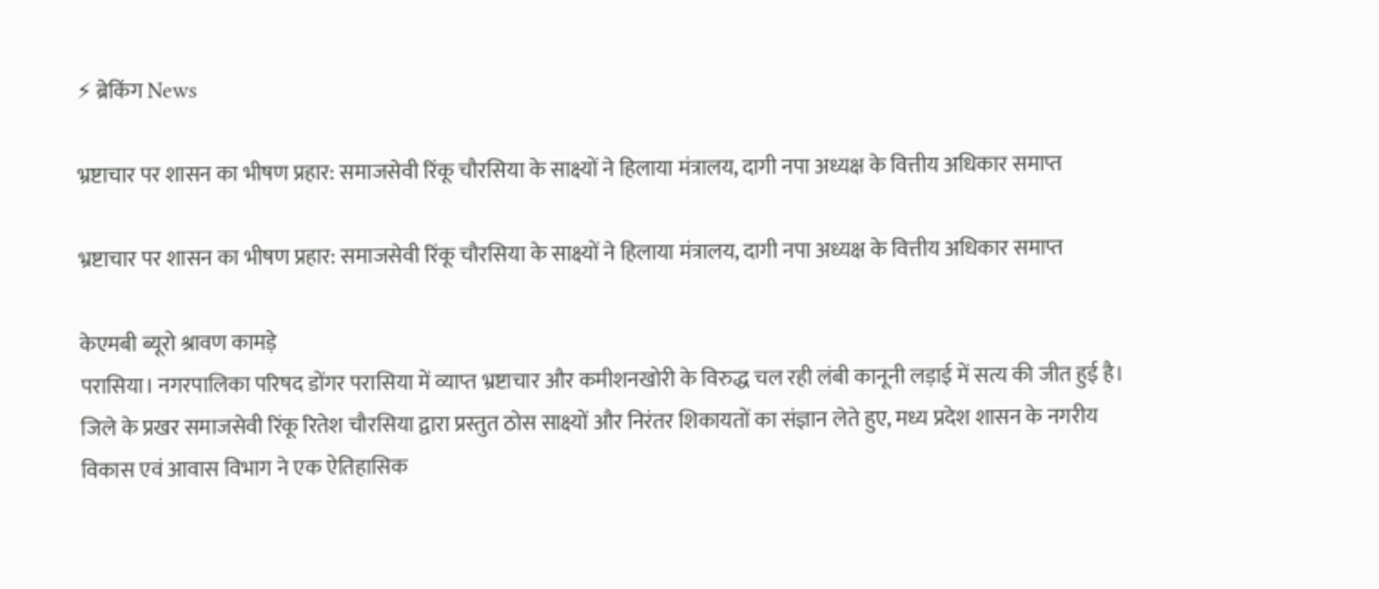⚡ ब्रेकिंग News

भ्रष्टाचार पर शासन का भीषण प्रहार: समाजसेवी रिंकू चौरसिया के साक्ष्यों ने हिलाया मंत्रालय, दागी नपा अध्यक्ष के वित्तीय अधिकार समाप्त

भ्रष्टाचार पर शासन का भीषण प्रहार: समाजसेवी रिंकू चौरसिया के साक्ष्यों ने हिलाया मंत्रालय, दागी नपा अध्यक्ष के वित्तीय अधिकार समाप्त

केएमबी ब्यूरो श्रावण कामड़े
परासिया। नगरपालिका परिषद डोंगर परासिया में व्याप्त भ्रष्टाचार और कमीशनखोरी के विरुद्ध चल रही लंबी कानूनी लड़ाई में सत्य की जीत हुई है। जिले के प्रखर समाजसेवी रिंकू रितेश चौरसिया द्वारा प्रस्तुत ठोस साक्ष्यों और निरंतर शिकायतों का संज्ञान लेते हुए, मध्य प्रदेश शासन के नगरीय विकास एवं आवास विभाग ने एक ऐतिहासिक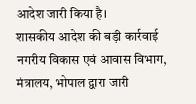आदेश जारी किया है।
शासकीय आदेश की बड़ी कार्रवाई
नगरीय विकास एवं आवास विभाग, मंत्रालय, भोपाल द्वारा जारी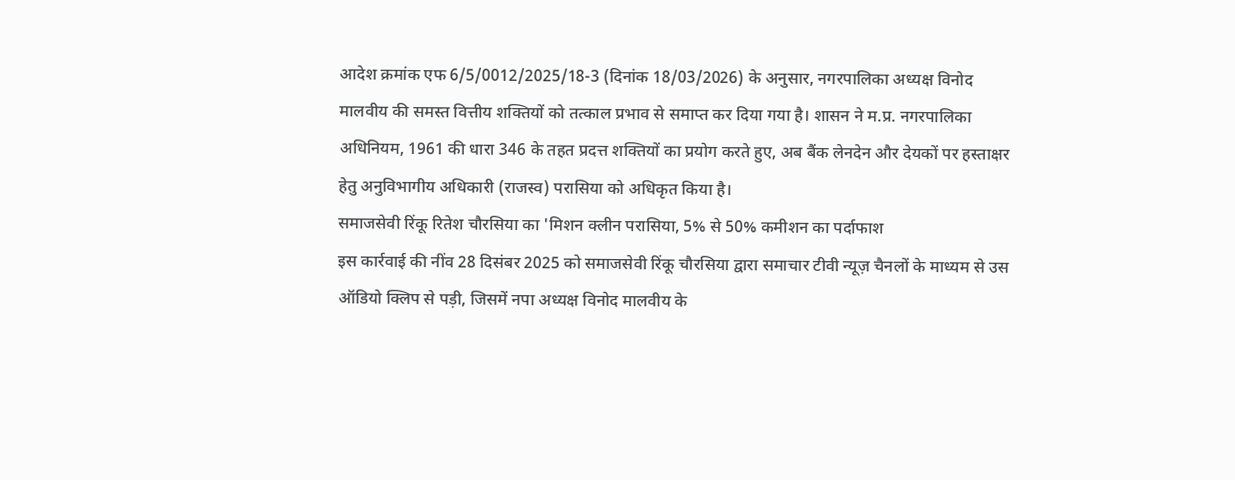आदेश क्रमांक एफ 6/5/0012/2025/18-3 (दिनांक 18/03/2026) के अनुसार, नगरपालिका अध्यक्ष विनोद मालवीय की समस्त वित्तीय शक्तियों को तत्काल प्रभाव से समाप्त कर दिया गया है। शासन ने म.प्र. नगरपालिका अधिनियम, 1961 की धारा 346 के तहत प्रदत्त शक्तियों का प्रयोग करते हुए, अब बैंक लेनदेन और देयकों पर हस्ताक्षर हेतु अनुविभागीय अधिकारी (राजस्व) परासिया को अधिकृत किया है।
समाजसेवी रिंकू रितेश चौरसिया का 'मिशन क्लीन परासिया, 5% से 50% कमीशन का पर्दाफाश
इस कार्रवाई की नींव 28 दिसंबर 2025 को समाजसेवी रिंकू चौरसिया द्वारा समाचार टीवी न्यूज़ चैनलों के माध्यम से उस ऑडियो क्लिप से पड़ी, जिसमें नपा अध्यक्ष विनोद मालवीय के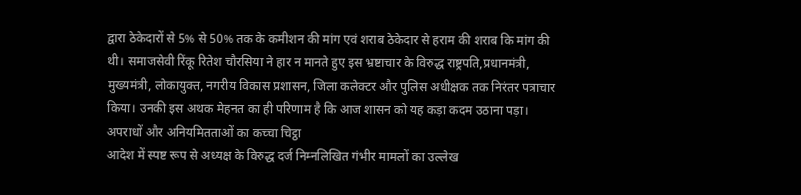द्वारा ठेकेदारों से 5% से 50% तक के कमीशन की मांग एवं शराब ठेकेदार से हराम की शराब कि मांग की थी। समाजसेवी रिंकू रितेश चौरसिया ने हार न मानते हुए इस भ्रष्टाचार के विरुद्ध राष्ट्रपति,प्रधानमंत्री, मुख्यमंत्री, लोकायुक्त, नगरीय विकास प्रशासन, जिला कलेक्टर और पुलिस अधीक्षक तक निरंतर पत्राचार किया। उनकी इस अथक मेहनत का ही परिणाम है कि आज शासन को यह कड़ा कदम उठाना पड़ा।
अपराधों और अनियमितताओं का कच्चा चिट्ठा
आदेश में स्पष्ट रूप से अध्यक्ष के विरुद्ध दर्ज निम्नलिखित गंभीर मामलों का उल्लेख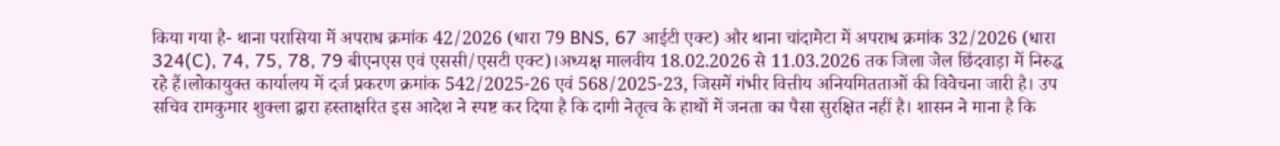किया गया है- थाना परासिया में अपराध क्रमांक 42/2026 (धारा 79 BNS, 67 आईटी एक्ट) और थाना चांदामेटा में अपराध क्रमांक 32/2026 (धारा 324(C), 74, 75, 78, 79 बीएनएस एवं एससी/एसटी एक्ट)।अध्यक्ष मालवीय 18.02.2026 से 11.03.2026 तक जिला जेल छिंदवाड़ा में निरुद्ध रहे हैं।लोकायुक्त कार्यालय में दर्ज प्रकरण क्रमांक 542/2025-26 एवं 568/2025-23, जिसमें गंभीर वित्तीय अनियमितताओं की विवेचना जारी है। उप सचिव रामकुमार शुक्ला द्वारा हस्ताक्षरित इस आदेश ने स्पष्ट कर दिया है कि दागी नेतृत्व के हाथों में जनता का पैसा सुरक्षित नहीं है। शासन ने माना है कि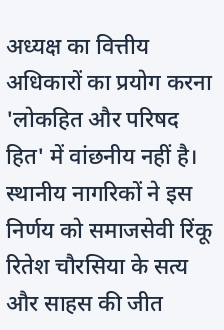अध्यक्ष का वित्तीय अधिकारों का प्रयोग करना 'लोकहित और परिषद हित' में वांछनीय नहीं है। स्थानीय नागरिकों ने इस निर्णय को समाजसेवी रिंकू रितेश चौरसिया के सत्य और साहस की जीत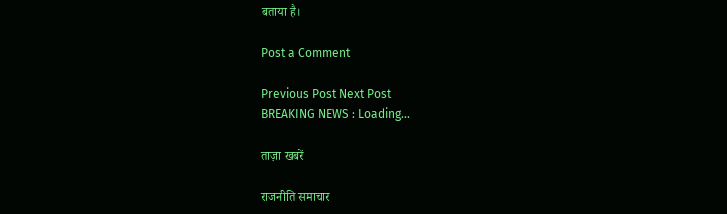बताया है।

Post a Comment

Previous Post Next Post
BREAKING NEWS : Loading...

ताज़ा खबरें

राजनीति समाचार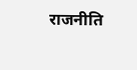राजनीति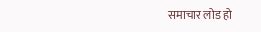समाचार लोड हो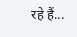रहे हैं...